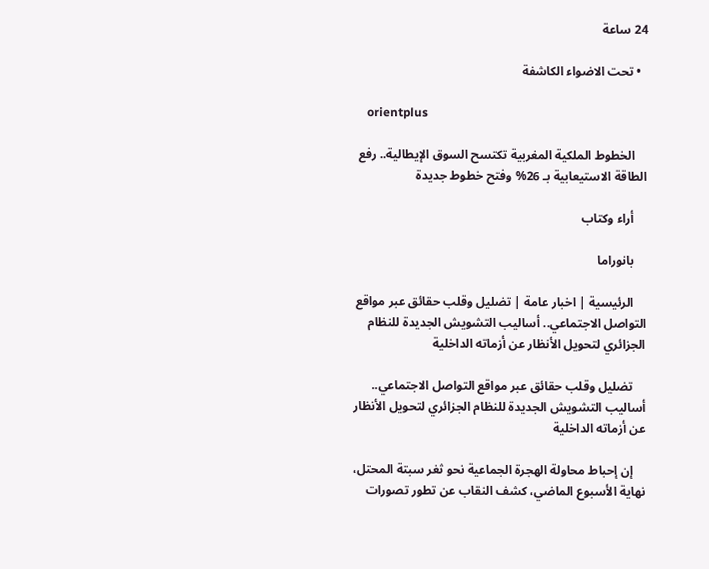24 ساعة

  • تحت الاضواء الكاشفة

    orientplus

    الخطوط الملكية المغربية تكتسح السوق الإيطالية.. رفع الطاقة الاستيعابية بـ 26% وفتح خطوط جديدة

    أراء وكتاب

    بانوراما

    الرئيسية | اخبار عامة | تضليل وقلب حقائق عبر مواقع التواصل الاجتماعي.. أساليب التشويش الجديدة للنظام الجزائري لتحويل الأنظار عن أزماته الداخلية

    تضليل وقلب حقائق عبر مواقع التواصل الاجتماعي.. أساليب التشويش الجديدة للنظام الجزائري لتحويل الأنظار عن أزماته الداخلية

    إن إحباط محاولة الهجرة الجماعية نحو ثغر سبتة المحتل، نهاية الأسبوع الماضي، كشف النقاب عن تطور تصورات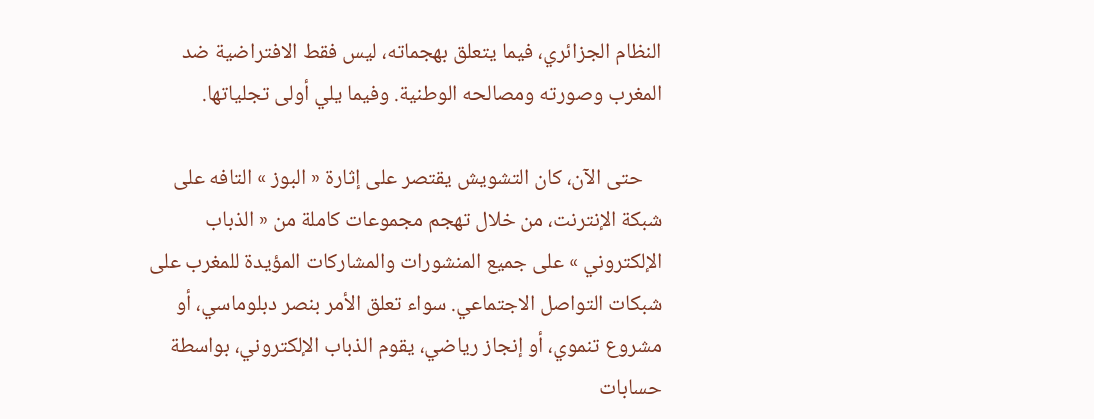النظام الجزائري، فيما يتعلق بهجماته، ليس فقط الافتراضية ضد المغرب وصورته ومصالحه الوطنية. وفيما يلي أولى تجلياتها.

    حتى الآن، كان التشويش يقتصر على إثارة « البوز » التافه على شبكة الإنترنت، من خلال تهجم مجموعات كاملة من « الذباب الإلكتروني » على جميع المنشورات والمشاركات المؤيدة للمغرب على شبكات التواصل الاجتماعي. سواء تعلق الأمر بنصر دبلوماسي، أو مشروع تنموي، أو إنجاز رياضي، يقوم الذباب الإلكتروني، بواسطة حسابات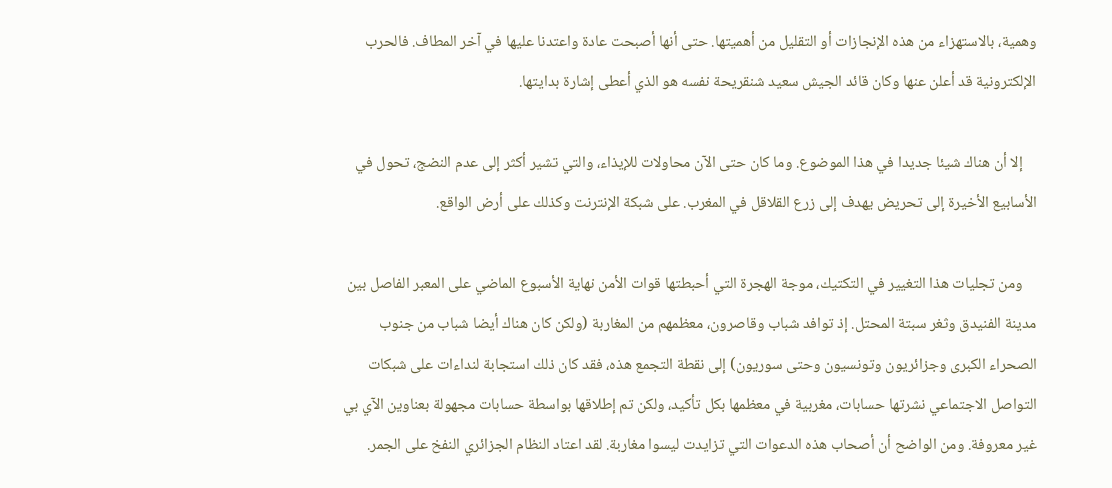وهمية، بالاستهزاء من هذه الإنجازات أو التقليل من أهميتها. حتى أنها أصبحت عادة واعتدنا عليها في آخر المطاف. فالحرب الإلكترونية قد أعلن عنها وكان قائد الجيش سعيد شنقريحة نفسه هو الذي أعطى إشارة بدايتها.

    إلا أن هناك شيئا جديدا في هذا الموضوع. وما كان حتى الآن محاولات للإيذاء، والتي تشير أكثر إلى عدم النضج، تحول في الأسابيع الأخيرة إلى تحريض يهدف إلى زرع القلاقل في المغرب. على شبكة الإنترنت وكذلك على أرض الواقع.

    ومن تجليات هذا التغيير في التكتيك، موجة الهجرة التي أحبطتها قوات الأمن نهاية الأسبوع الماضي على المعبر الفاصل بين مدينة الفنيدق وثغر سبتة المحتل. إذ توافد شباب وقاصرون، معظمهم من المغاربة (ولكن كان هناك أيضا شباب من جنوب الصحراء الكبرى وجزائريون وتونسيون وحتى سوريون) إلى نقطة التجمع هذه، فقد كان ذلك استجابة لنداءات على شبكات التواصل الاجتماعي نشرتها حسابات، مغربية في معظمها بكل تأكيد، ولكن تم إطلاقها بواسطة حسابات مجهولة بعناوين الآي بي غير معروفة. ومن الواضح أن أصحاب هذه الدعوات التي تزايدت ليسوا مغاربة. لقد اعتاد النظام الجزائري النفخ على الجمر.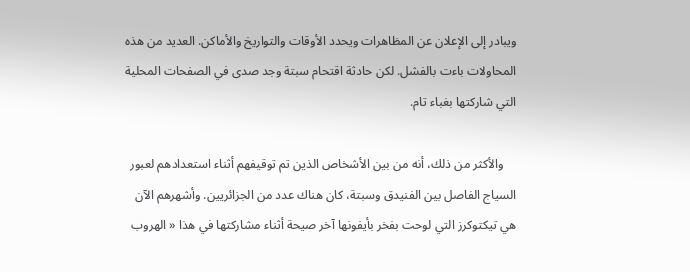ويبادر إلى الإعلان عن المظاهرات ويحدد الأوقات والتواريخ والأماكن. العديد من هذه المحاولات باءت بالفشل. لكن حادثة اقتحام سبتة وجد صدى في الصفحات المحلية التي شاركتها بغباء تام.

    والأكثر من ذلك، أنه من بين الأشخاص الذين تم توقيفهم أثناء استعدادهم لعبور السياج الفاصل بين الفنيدق وسبتة، كان هناك عدد من الجزائريين. وأشهرهم الآن هي تيكتوكرز التي لوحت بفخر بأيفونها آخر صيحة أثناء مشاركتها في هذا « الهروب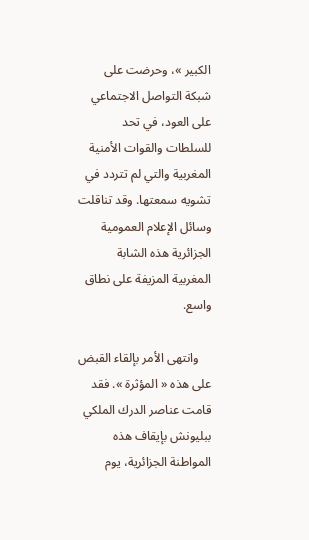الكبير »، وحرضت على شبكة التواصل الاجتماعي على العود، في تحد للسلطات والقوات الأمنية المغربية والتي لم تتردد في تشويه سمعتها. وقد تناقلت وسائل الإعلام العمومية الجزائرية هذه الشابة المغربية المزيفة على نطاق واسع.

    وانتهى الأمر بإلقاء القبض على هذه « المؤثرة ». فقد قامت عناصر الدرك الملكي ببليونش بإيقاف هذه المواطنة الجزائرية، يوم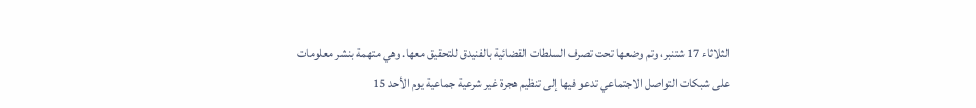الثلاثاء 17 شتنبر، وتم وضعها تحت تصرف السلطات القضائية بالفنيدق للتحقيق معها. وهي متهمة بنشر معلومات على شبكات التواصل الاجتماعي تدعو فيها إلى تنظيم هجرة غير شرعية جماعية يوم الأحد 15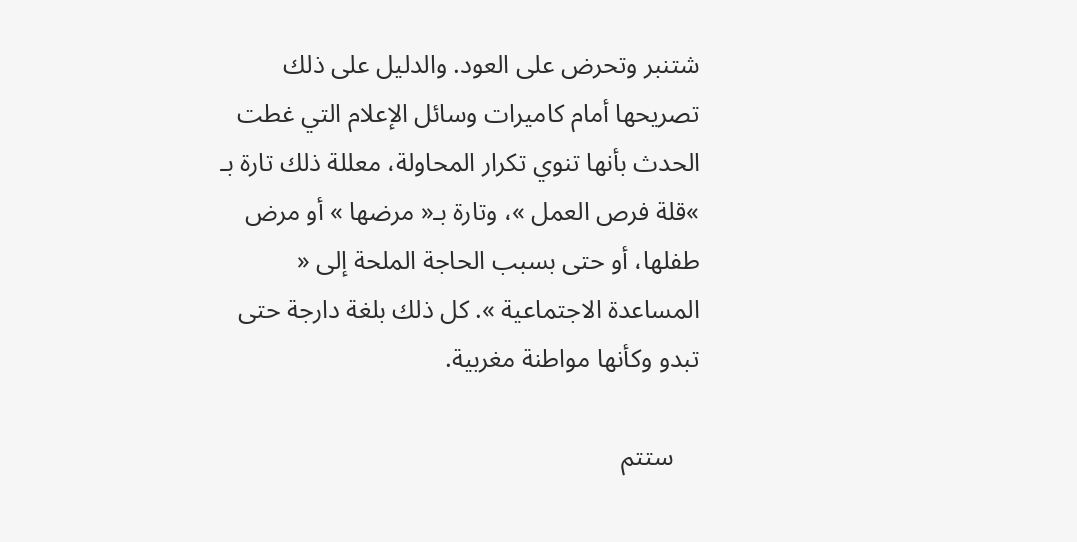شتنبر وتحرض على العود. والدليل على ذلك تصريحها أمام كاميرات وسائل الإعلام التي غطت الحدث بأنها تنوي تكرار المحاولة، معللة ذلك تارة بـ »قلة فرص العمل »، وتارة بـ« مرضها » أو مرض طفلها، أو حتى بسبب الحاجة الملحة إلى « المساعدة الاجتماعية ». كل ذلك بلغة دارجة حتى تبدو وكأنها مواطنة مغربية.

    ستتم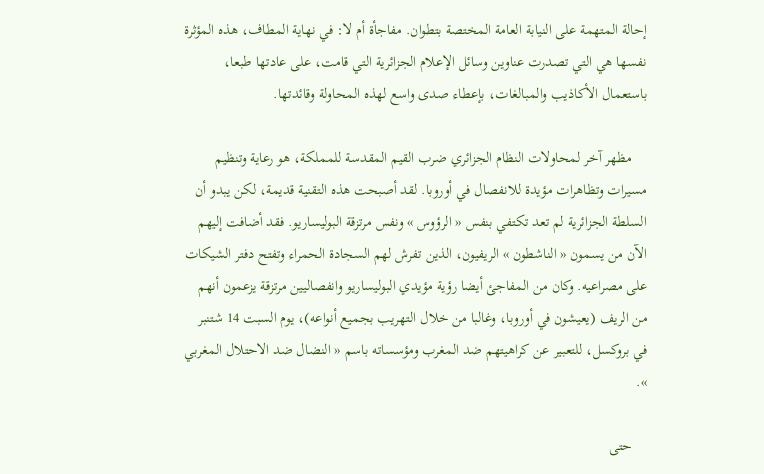إحالة المتهمة على النيابة العامة المختصة بتطوان. مفاجأة أم لا: في نهاية المطاف، هذه المؤثرة نفسها هي التي تصدرت عناوين وسائل الإعلام الجزائرية التي قامت، على عادتها طبعا، باستعمال الأكاذيب والمبالغات، بإعطاء صدى واسع لهذه المحاولة وقائدتها.

    مظهر آخر لمحاولات النظام الجزائري ضرب القيم المقدسة للمملكة، هو رعاية وتنظيم مسيرات وتظاهرات مؤيدة للانفصال في أوروبا. لقد أصبحت هذه التقنية قديمة، لكن يبدو أن السلطة الجزائرية لم تعد تكتفي بنفس « الرؤوس » ونفس مرتزقة البوليساريو. فقد أضافت إليهم الآن من يسمون « الناشطون » الريفيون، الذين تفرش لهم السجادة الحمراء وتفتح دفتر الشيكات على مصراعيه. وكان من المفاجئ أيضا رؤية مؤيدي البوليساريو وانفصاليين مرتزقة يزعمون أنهم من الريف (يعيشون في أوروبا، وغالبا من خلال التهريب بجميع أنواعه)، يوم السبت 14 شتنبر في بروكسل، للتعبير عن كراهيتهم ضد المغرب ومؤسساته باسم « النضال ضد الاحتلال المغربي ».

    حتى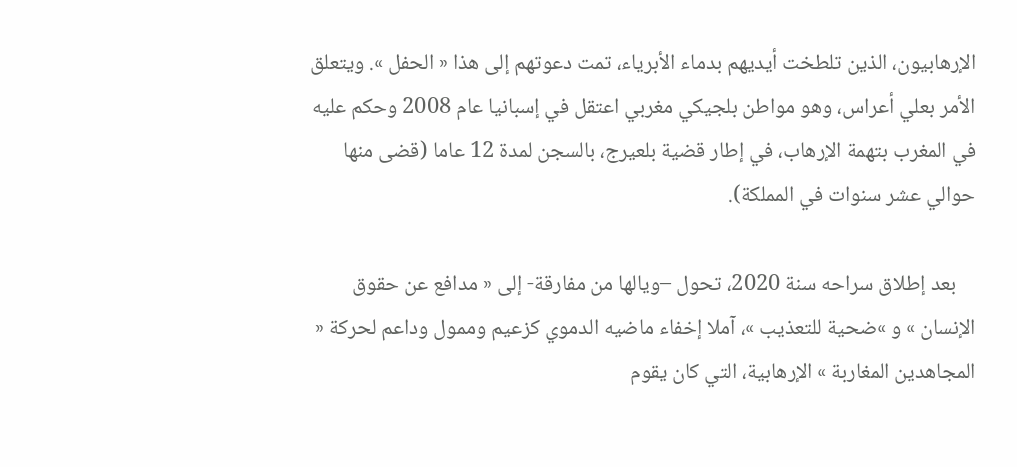الإرهابيون، الذين تلطخت أيديهم بدماء الأبرياء، تمت دعوتهم إلى هذا « الحفل ». ويتعلق الأمر بعلي أعراس، وهو مواطن بلجيكي مغربي اعتقل في إسبانيا عام 2008 وحكم عليه في المغرب بتهمة الإرهاب، في إطار قضية بلعيرج، بالسجن لمدة 12 عاما (قضى منها حوالي عشر سنوات في المملكة).

    بعد إطلاق سراحه سنة 2020، تحول –ويالها من مفارقة- إلى « مدافع عن حقوق الإنسان » و »ضحية للتعذيب »، آملا إخفاء ماضيه الدموي كزعيم وممول وداعم لحركة « المجاهدين المغاربة » الإرهابية، التي كان يقوم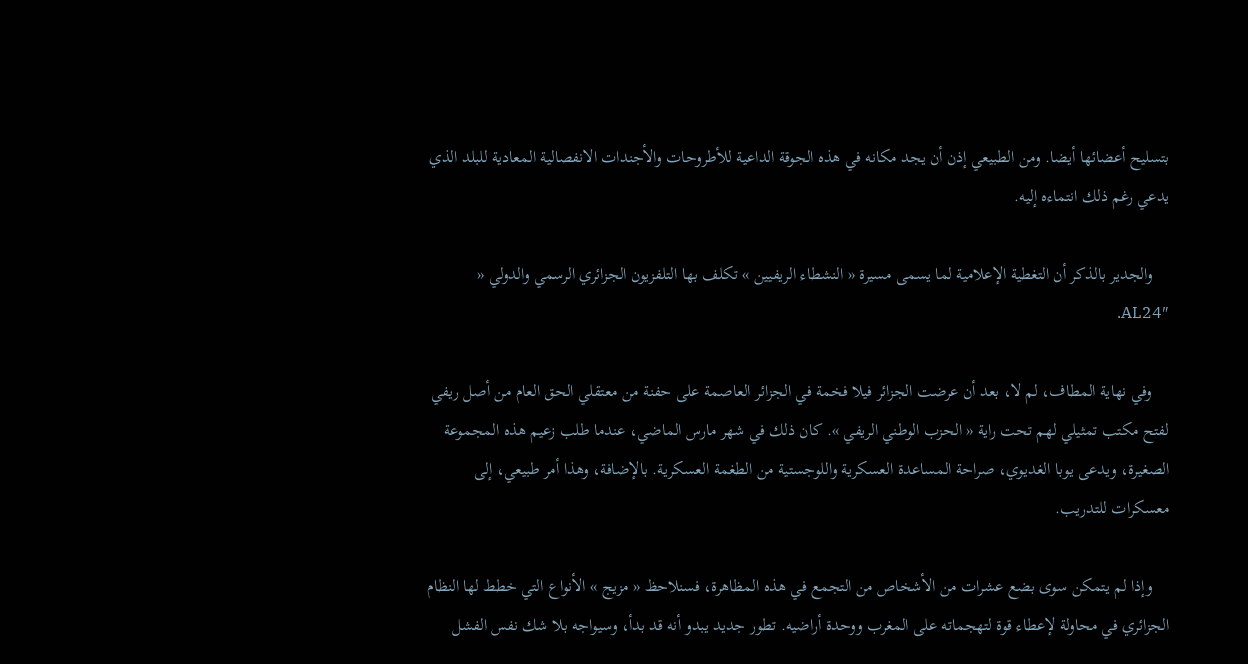بتسليح أعضائها أيضا. ومن الطبيعي إذن أن يجد مكانه في هذه الجوقة الداعية للأطروحات والأجندات الانفصالية المعادية للبلد الذي يدعي رغم ذلك انتماءه إليه.

    والجدير بالذكر أن التغطية الإعلامية لما يسمى مسيرة « النشطاء الريفيين » تكلف بها التلفزيون الجزائري الرسمي والدولي « AL24″.

    وفي نهاية المطاف، لم لا، بعد أن عرضت الجزائر فيلا فخمة في الجزائر العاصمة على حفنة من معتقلي الحق العام من أصل ريفي لفتح مكتب تمثيلي لهم تحت راية « الحزب الوطني الريفي ». كان ذلك في شهر مارس الماضي، عندما طلب زعيم هذه المجموعة الصغيرة، ويدعى يوبا الغديوي، صراحة المساعدة العسكرية واللوجستية من الطغمة العسكرية. بالإضافة، وهذا أمر طبيعي، إلى معسكرات للتدريب.

    وإذا لم يتمكن سوى بضع عشرات من الأشخاص من التجمع في هذه المظاهرة، فسنلاحظ « مزيج » الأنواع التي خطط لها النظام الجزائري في محاولة لإعطاء قوة لتهجماته على المغرب ووحدة أراضيه. تطور جديد يبدو أنه قد بدأ، وسيواجه بلا شك نفس الفشل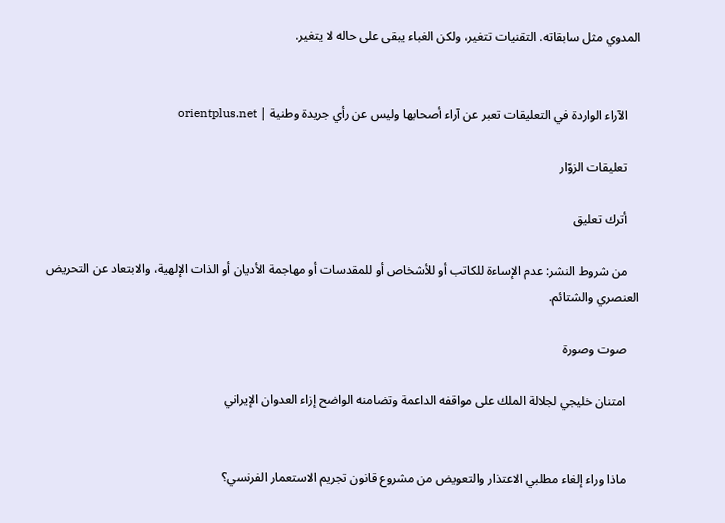المدوي مثل سابقاته. التقنيات تتغير، ولكن الغباء يبقى على حاله لا يتغير.


    الآراء الواردة في التعليقات تعبر عن آراء أصحابها وليس عن رأي جريدة وطنية | orientplus.net

    تعليقات الزوّار

    أترك تعليق

    من شروط النشر: عدم الإساءة للكاتب أو للأشخاص أو للمقدسات أو مهاجمة الأديان أو الذات الإلهية، والابتعاد عن التحريض العنصري والشتائم.

    صوت وصورة

    امتنان خليجي لجلالة الملك على مواقفه الداعمة وتضامنه الواضح إزاء العدوان الإيراني


    ماذا وراء إلغاء مطلبي الاعتذار والتعويض من مشروع قانون تجريم الاستعمار الفرنسي؟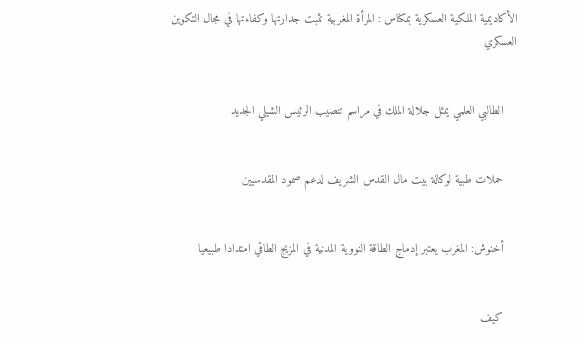الأكاديمية الملكية العسكرية بمكناس : المرأة المغربية تثبت جدارتها وكفاءتها في مجال التكوين العسكري


    الطالبي العلمي يمثل جلالة الملك في مراسم تنصيب الرئيس الشيلي الجديد


    حملات طبية لوكالة بيت مال القدس الشريف لدعم صمود المقدسيين


    أخنوش: المغرب يعتبر إدماج الطاقة النووية المدنية في المزيج الطاقي امتدادا طبيعيا


    كيف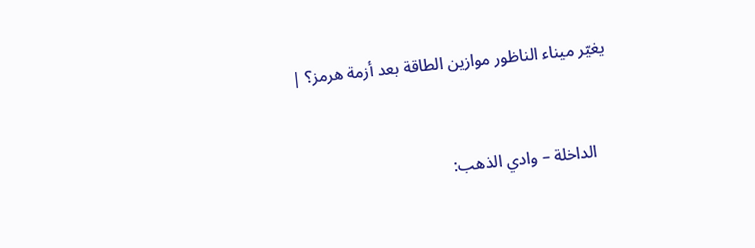يغيّر ميناء الناظور موازين الطاقة بعد أزمة هرمز؟ |


    الداخلة – وادي الذهب: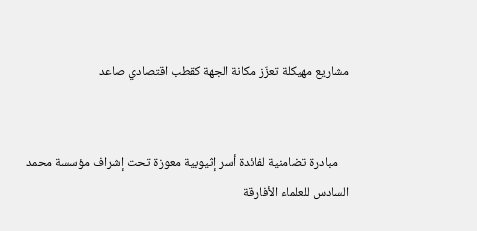مشاريع مهيكلة تعزّز مكانة الجهة كقطب اقتصادي صاعد


    مبادرة تضامنية لفائدة أسر إثيوبية معوزة تحت إشراف مؤسسة محمد السادس للعلماء الأفارقة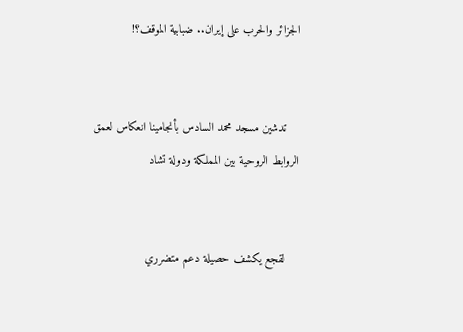الجزائر والحرب على إيران.. ضبابية الموقف؟!


    تدشين مسجد محمد السادس بأنجامينا انعكاس لعمق الروابط الروحية بين المملكة ودولة تشاد


    لقجع يكشف حصيلة دعم متضرري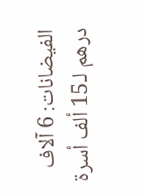الفيضانات: 6 آلاف درهم لـ15 ألف أسرة